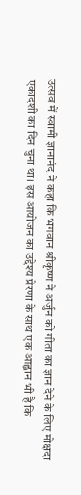उत्सव में स्वामी ज्ञानानंद ने कहा कि भगवान श्रीकृष्ण ने अर्जुन को गीता का ज्ञान देने के लिए मोक्षदा एकादशी का दिन चुना था। इस आयोजन का उद्देश्य प्रेरणा के साथ एक आह्वान भी है कि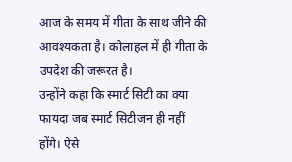आज के समय में गीता के साथ जीने की आवश्यकता है। कोलाहल में ही गीता के उपदेश की जरूरत है।
उन्होंने कहा कि स्मार्ट सिटी का क्या फायदा जब स्मार्ट सिटीजन ही नहीं होंगे। ऐसे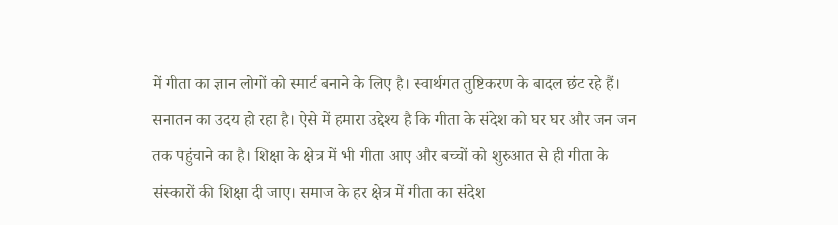में गीता का ज्ञान लोगों को स्मार्ट बनाने के लिए है। स्वार्थगत तुष्टिकरण के बादल छंट रहे हैं। सनातन का उदय हो रहा है। ऐसे में हमारा उद्देश्य है कि गीता के संदेश को घर घर और जन जन तक पहुंचाने का है। शिक्षा के क्षेत्र में भी गीता आए और बच्चों को शुरुआत से ही गीता के संस्कारों की शिक्षा दी जाए। समाज के हर क्षेत्र में गीता का संदेश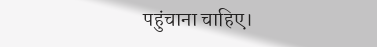पहुंचाना चाहिए।